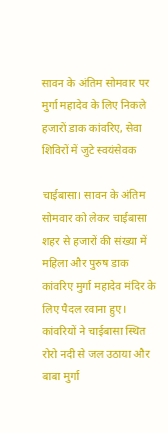सावन के अंतिम सोमवार पर मुर्गा महादेव के लिए निकले हजारों डाक कांवरिए, सेवा शिविरों में जुटे स्वयंसेवक

चाईबासा। सावन के अंतिम सोमवार को लेकर चाईबासा शहर से हजारों की संख्या में महिला और पुरुष डाक कांवरिए मुर्गा महादेव मंदिर के लिए पैदल रवाना हुए। कांवरियों ने चाईबासा स्थित रोरो नदी से जल उठाया और बाबा मुर्गा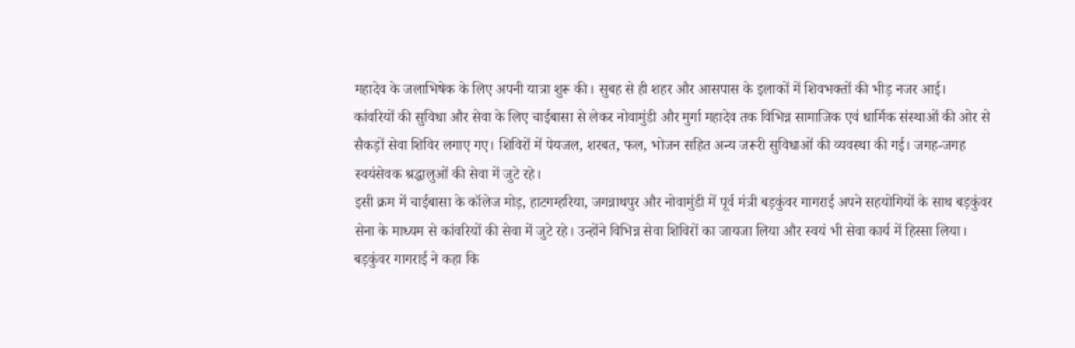महादेव के जलाभिषेक के लिए अपनी यात्रा शुरू की। सुबह से ही शहर और आसपास के इलाकों में शिवभक्तों की भीड़ नजर आई।
कांवरियों की सुविधा और सेवा के लिए चाईबासा से लेकर नोवामुंडी और मुर्गा महादेव तक विभिन्न सामाजिक एवं धार्मिक संस्थाओं की ओर से सैकड़ों सेवा शिविर लगाए गए। शिविरों में पेयजल, शरबत, फल, भोजन सहित अन्य जरूरी सुविधाओं की व्यवस्था की गई। जगह-जगह स्वयंसेवक श्रद्धालुओं की सेवा में जुटे रहे।
इसी क्रम में चाईबासा के कॉलेज मोड़, हाटगम्हरिया, जगन्नाथपुर और नोवामुंडी में पूर्व मंत्री बड़कुंवर गागराई अपने सहयोगियों के साथ बड़कुंवर सेना के माध्यम से कांवरियों की सेवा में जुटे रहे। उन्होंने विभिन्न सेवा शिविरों का जायजा लिया और स्वयं भी सेवा कार्य में हिस्सा लिया।
बड़कुंवर गागराई ने कहा कि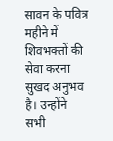सावन के पवित्र महीने में शिवभक्तों की सेवा करना सुखद अनुभव है। उन्होंने सभी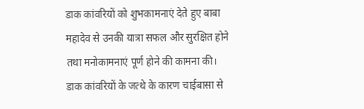डाक कांवरियों को शुभकामनाएं देते हुए बाबा महादेव से उनकी यात्रा सफल और सुरक्षित होने तथा मनोकामनाएं पूर्ण होने की कामना की।
डाक कांवरियों के जत्थे के कारण चाईबासा से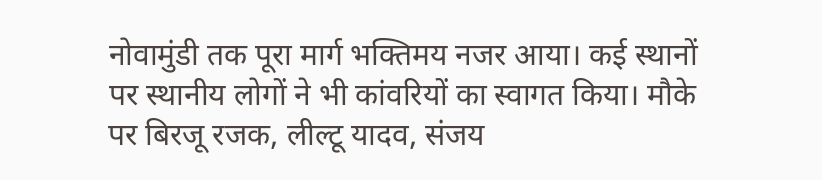नोवामुंडी तक पूरा मार्ग भक्तिमय नजर आया। कई स्थानों पर स्थानीय लोगों ने भी कांवरियों का स्वागत किया। मौके पर बिरजू रजक, लील्टू यादव, संजय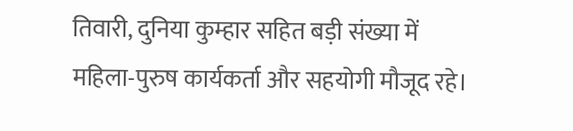तिवारी, दुनिया कुम्हार सहित बड़ी संख्या में महिला-पुरुष कार्यकर्ता और सहयोगी मौजूद रहे।